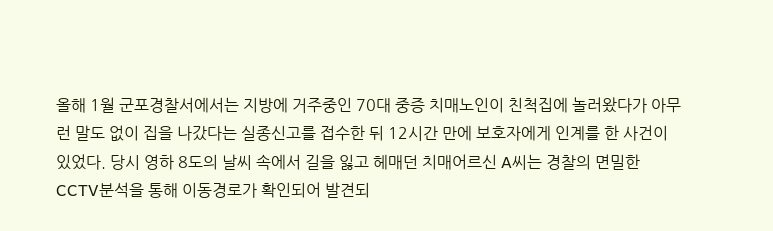올해 1월 군포경찰서에서는 지방에 거주중인 70대 중증 치매노인이 친척집에 놀러왔다가 아무런 말도 없이 집을 나갔다는 실종신고를 접수한 뒤 12시간 만에 보호자에게 인계를 한 사건이 있었다. 당시 영하 8도의 날씨 속에서 길을 잃고 헤매던 치매어르신 A씨는 경찰의 면밀한 CCTV분석을 통해 이동경로가 확인되어 발견되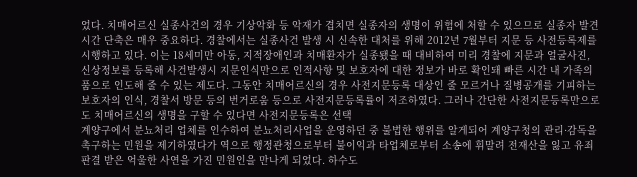었다. 치매어르신 실종사건의 경우 기상악화 등 악재가 겹치면 실종자의 생명이 위험에 처할 수 있으므로 실종자 발견시간 단축은 매우 중요하다. 경찰에서는 실종사건 발생 시 신속한 대처를 위해 2012년 7월부터 지문 등 사전등록제를 시행하고 있다. 이는 18세미만 아동, 지적장애인과 치매환자가 실종됐을 때 대비하여 미리 경찰에 지문과 얼굴사진, 신상정보를 등록해 사건발생시 지문인식만으로 인적사항 및 보호자에 대한 정보가 바로 확인돼 빠른 시간 내 가족의 품으로 인도해 줄 수 있는 제도다. 그동안 치매어르신의 경우 사전지문등록 대상인 줄 모르거나 질병공개를 기피하는 보호자의 인식, 경찰서 방문 등의 번거로움 등으로 사전지문등록률이 저조하였다. 그러나 간단한 사전지문등록만으로도 치매어르신의 생명을 구할 수 있다면 사전지문등록은 선택
계양구에서 분뇨처리 업체를 인수하여 분뇨처리사업을 운영하던 중 불법한 행위를 알게되어 계양구청의 관리·감독을 촉구하는 민원을 제기하였다가 역으로 행정관청으로부터 불이익과 타업체로부터 소송에 휘말려 전재산을 잃고 유죄판결 받은 억울한 사연을 가진 민원인을 만나게 되었다. 하수도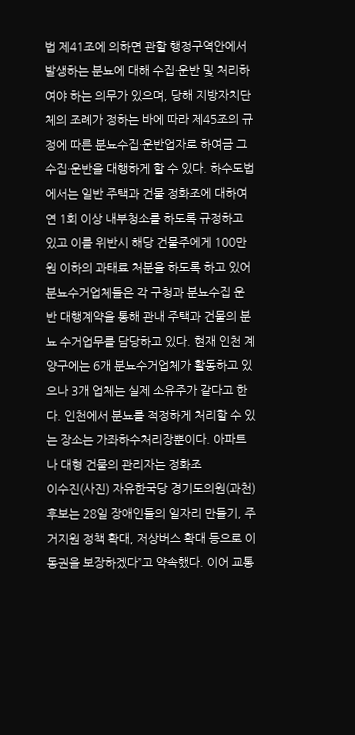법 제41조에 의하면 관할 행정구역안에서 발생하는 분뇨에 대해 수집·운반 및 처리하여야 하는 의무가 있으며, 당해 지방자치단체의 조례가 정하는 바에 따라 제45조의 규정에 따른 분뇨수집·운반업자로 하여금 그 수집·운반을 대행하게 할 수 있다. 하수도법에서는 일반 주택과 건물 정화조에 대하여 연 1회 이상 내부청소를 하도록 규정하고 있고 이를 위반시 해당 건물주에게 100만 원 이하의 과태료 처분을 하도록 하고 있어 분뇨수거업체들은 각 구청과 분뇨수집 운반 대행계약을 통해 관내 주택과 건물의 분뇨 수거업무를 담당하고 있다. 현재 인천 계양구에는 6개 분뇨수거업체가 활동하고 있으나 3개 업체는 실제 소유주가 같다고 한다. 인천에서 분뇨를 적정하게 처리할 수 있는 장소는 가좌하수처리장뿐이다. 아파트나 대형 건물의 관리자는 정화조
이수진(사진) 자유한국당 경기도의원(과천) 후보는 28일 장애인들의 일자리 만들기, 주거지원 정책 확대, 저상버스 확대 등으로 이동권을 보장하겠다”고 약속했다. 이어 교통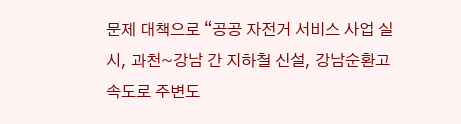문제 대책으로 “공공 자전거 서비스 사업 실시, 과천~강남 간 지하철 신설, 강남순환고속도로 주변도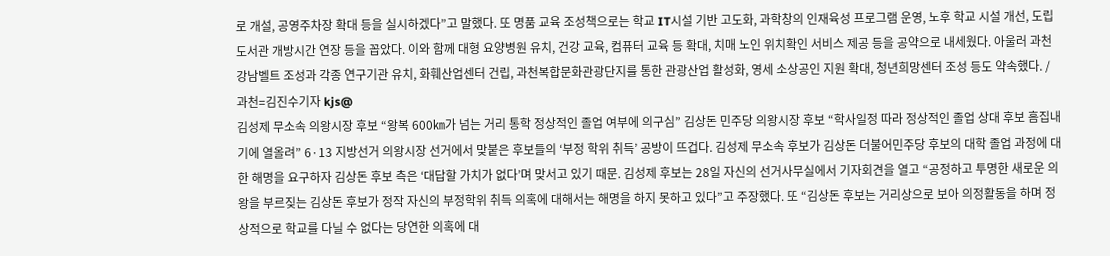로 개설, 공영주차장 확대 등을 실시하겠다”고 말했다. 또 명품 교육 조성책으로는 학교 IT시설 기반 고도화, 과학창의 인재육성 프로그램 운영, 노후 학교 시설 개선, 도립도서관 개방시간 연장 등을 꼽았다. 이와 함께 대형 요양병원 유치, 건강 교육, 컴퓨터 교육 등 확대, 치매 노인 위치확인 서비스 제공 등을 공약으로 내세웠다. 아울러 과천강남벨트 조성과 각종 연구기관 유치, 화훼산업센터 건립, 과천복합문화관광단지를 통한 관광산업 활성화, 영세 소상공인 지원 확대, 청년희망센터 조성 등도 약속했다. /과천=김진수기자 kjs@
김성제 무소속 의왕시장 후보 “왕복 600㎞가 넘는 거리 통학 정상적인 졸업 여부에 의구심” 김상돈 민주당 의왕시장 후보 “학사일정 따라 정상적인 졸업 상대 후보 흠집내기에 열올려” 6·13 지방선거 의왕시장 선거에서 맞붙은 후보들의 ‘부정 학위 취득’ 공방이 뜨겁다. 김성제 무소속 후보가 김상돈 더불어민주당 후보의 대학 졸업 과정에 대한 해명을 요구하자 김상돈 후보 측은 ‘대답할 가치가 없다’며 맞서고 있기 때문. 김성제 후보는 28일 자신의 선거사무실에서 기자회견을 열고 “공정하고 투명한 새로운 의왕을 부르짖는 김상돈 후보가 정작 자신의 부정학위 취득 의혹에 대해서는 해명을 하지 못하고 있다”고 주장했다. 또 “김상돈 후보는 거리상으로 보아 의정활동을 하며 정상적으로 학교를 다닐 수 없다는 당연한 의혹에 대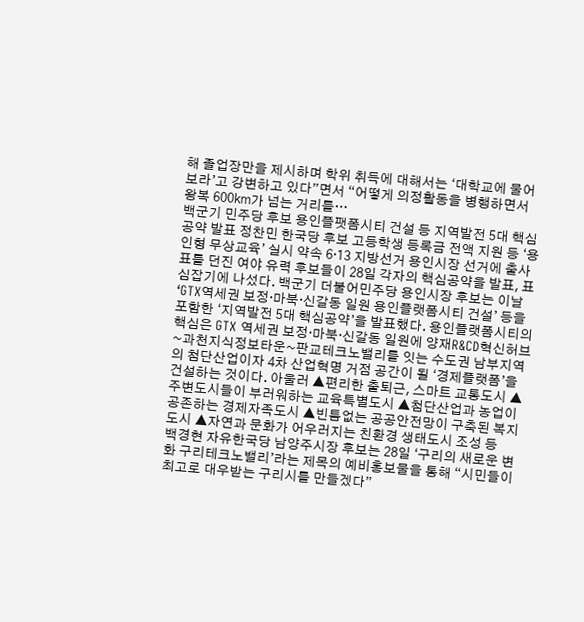해 졸업장만을 제시하며 학위 취득에 대해서는 ‘대학교에 물어보라’고 강변하고 있다”면서 “어떻게 의정활동을 병행하면서 왕복 600㎞가 넘는 거리를…
백군기 민주당 후보 용인플팻폼시티 건설 등 지역발전 5대 핵심공약 발표 정찬민 한국당 후보 고등학생 등록금 전액 지원 등 ‘용인형 무상교육’ 실시 약속 6·13 지방선거 용인시장 선거에 출사표를 던진 여야 유력 후보들이 28일 각자의 핵심공약을 발표, 표심잡기에 나섰다. 백군기 더불어민주당 용인시장 후보는 이날 ‘GTX역세권 보정·마북·신갈동 일원 용인플랫폼시티 건설’ 등을 포함한 ‘지역발전 5대 핵심공약’을 발표했다. 용인플랫폼시티의 핵심은 GTX 역세권 보정·마북·신갈동 일원에 양재R&CD혁신허브~과천지식정보타운~판교테크노밸리를 잇는 수도권 남부지역의 첨단산업이자 4차 산업혁명 거점 공간이 될 ‘경제플랫폼’을 건설하는 것이다. 아울러 ▲편리한 출퇴근, 스마트 교통도시 ▲주변도시들이 부러워하는 교육특별도시 ▲첨단산업과 농업이 공존하는 경제자족도시 ▲빈틈없는 공공안전망이 구축된 복지도시 ▲자연과 문화가 어우러지는 친환경 생태도시 조성 등
백경현 자유한국당 남양주시장 후보는 28일 ‘구리의 새로운 변화 구리테크노밸리’라는 제목의 예비홍보물을 통해 “시민들이 최고로 대우받는 구리시를 만들겠다”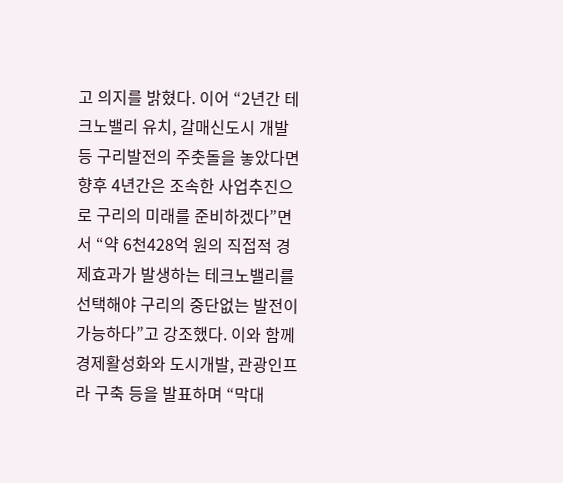고 의지를 밝혔다. 이어 “2년간 테크노밸리 유치, 갈매신도시 개발 등 구리발전의 주춧돌을 놓았다면 향후 4년간은 조속한 사업추진으로 구리의 미래를 준비하겠다”면서 “약 6천428억 원의 직접적 경제효과가 발생하는 테크노밸리를 선택해야 구리의 중단없는 발전이 가능하다”고 강조했다. 이와 함께 경제활성화와 도시개발, 관광인프라 구축 등을 발표하며 “막대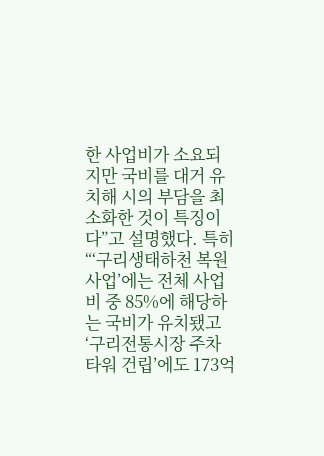한 사업비가 소요되지만 국비를 대거 유치해 시의 부담을 최소화한 것이 특징이다”고 설명했다. 특히 “‘구리생태하천 복원사업’에는 전체 사업비 중 85%에 해당하는 국비가 유치됐고 ‘구리전통시장 주차타워 건립’에도 173억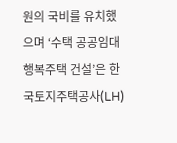원의 국비를 유치했으며 ‘수택 공공임대 행복주택 건설’은 한국토지주택공사(LH)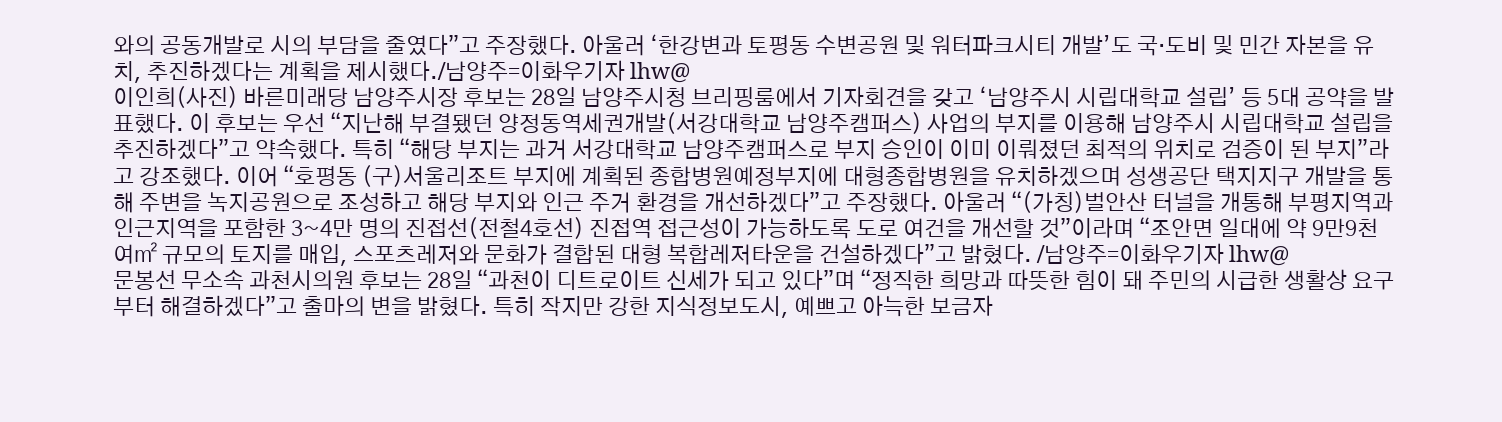와의 공동개발로 시의 부담을 줄였다”고 주장했다. 아울러 ‘한강변과 토평동 수변공원 및 워터파크시티 개발’도 국·도비 및 민간 자본을 유치, 추진하겠다는 계획을 제시했다./남양주=이화우기자 lhw@
이인희(사진) 바른미래당 남양주시장 후보는 28일 남양주시청 브리핑룸에서 기자회견을 갖고 ‘남양주시 시립대학교 설립’ 등 5대 공약을 발표했다. 이 후보는 우선 “지난해 부결됐던 양정동역세권개발(서강대학교 남양주캠퍼스) 사업의 부지를 이용해 남양주시 시립대학교 설립을 추진하겠다”고 약속했다. 특히 “해당 부지는 과거 서강대학교 남양주캠퍼스로 부지 승인이 이미 이뤄졌던 최적의 위치로 검증이 된 부지”라고 강조했다. 이어 “호평동 (구)서울리조트 부지에 계획된 종합병원예정부지에 대형종합병원을 유치하겠으며 성생공단 택지지구 개발을 통해 주변을 녹지공원으로 조성하고 해당 부지와 인근 주거 환경을 개선하겠다”고 주장했다. 아울러 “(가칭)벌안산 터널을 개통해 부평지역과 인근지역을 포함한 3~4만 명의 진접선(전철4호선) 진접역 접근성이 가능하도록 도로 여건을 개선할 것”이라며 “조안면 일대에 약 9만9천여㎡ 규모의 토지를 매입, 스포츠레저와 문화가 결합된 대형 복합레저타운을 건설하겠다”고 밝혔다. /남양주=이화우기자 lhw@
문봉선 무소속 과천시의원 후보는 28일 “과천이 디트로이트 신세가 되고 있다”며 “정직한 희망과 따뜻한 힘이 돼 주민의 시급한 생활상 요구부터 해결하겠다”고 출마의 변을 밝혔다. 특히 작지만 강한 지식정보도시, 예쁘고 아늑한 보금자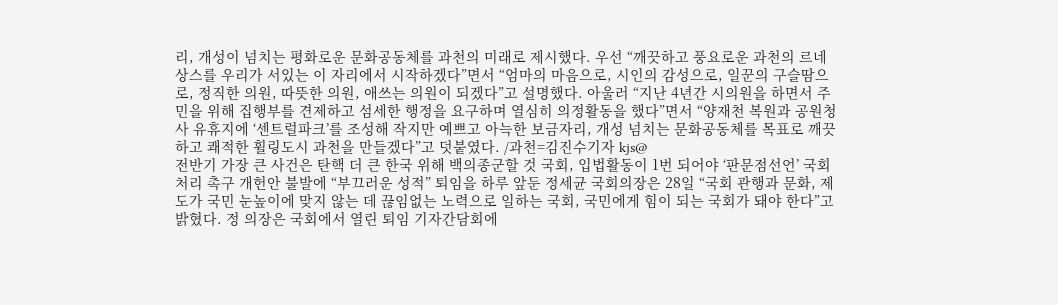리, 개성이 넘치는 평화로운 문화공동체를 과천의 미래로 제시했다. 우선 “깨끗하고 풍요로운 과천의 르네상스를 우리가 서있는 이 자리에서 시작하겠다”면서 “엄마의 마음으로, 시인의 감성으로, 일꾼의 구슬땀으로, 정직한 의원, 따뜻한 의원, 애쓰는 의원이 되겠다”고 설명했다. 아울러 “지난 4년간 시의원을 하면서 주민을 위해 집행부를 견제하고 섬세한 행정을 요구하며 열심히 의정활동을 했다”면서 “양재천 복원과 공원청사 유휴지에 ‘센트럴파크’를 조성해 작지만 예쁘고 아늑한 보금자리, 개성 넘치는 문화공동체를 목표로 깨끗하고 쾌적한 휠링도시 과천을 만들겠다”고 덧붙였다. /과천=김진수기자 kjs@
전반기 가장 큰 사건은 탄핵 더 큰 한국 위해 백의종군할 것 국회, 입법활동이 1번 되어야 ‘판문점선언’ 국회 처리 촉구 개헌안 불발에 “부끄러운 성적” 퇴임을 하루 앞둔 정세균 국회의장은 28일 “국회 관행과 문화, 제도가 국민 눈높이에 맞지 않는 데 끊임없는 노력으로 일하는 국회, 국민에게 힘이 되는 국회가 돼야 한다”고 밝혔다. 정 의장은 국회에서 열린 퇴임 기자간담회에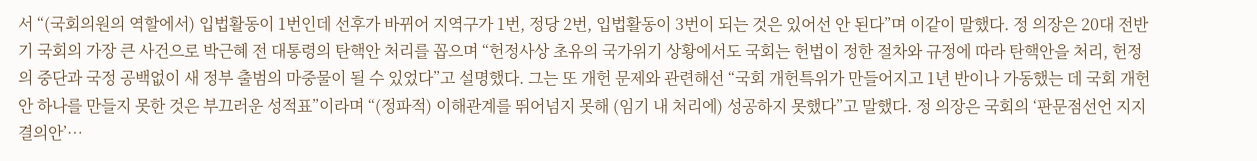서 “(국회의원의 역할에서) 입법활동이 1번인데 선후가 바뀌어 지역구가 1번, 정당 2번, 입법활동이 3번이 되는 것은 있어선 안 된다”며 이같이 말했다. 정 의장은 20대 전반기 국회의 가장 큰 사건으로 박근혜 전 대통령의 탄핵안 처리를 꼽으며 “헌정사상 초유의 국가위기 상황에서도 국회는 헌법이 정한 절차와 규정에 따라 탄핵안을 처리, 헌정의 중단과 국정 공백없이 새 정부 출범의 마중물이 될 수 있었다”고 설명했다. 그는 또 개헌 문제와 관련해선 “국회 개헌특위가 만들어지고 1년 반이나 가동했는 데 국회 개헌안 하나를 만들지 못한 것은 부끄러운 성적표”이라며 “(정파적) 이해관계를 뛰어넘지 못해 (임기 내 처리에) 성공하지 못했다”고 말했다. 정 의장은 국회의 ‘판문점선언 지지결의안’…